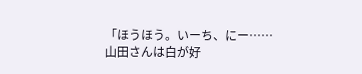「ほうほう。いーち、にー……山田さんは白が好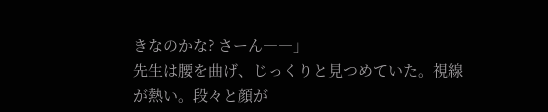きなのかな? さーん――」
先生は腰を曲げ、じっくりと見つめていた。視線が熱い。段々と顔が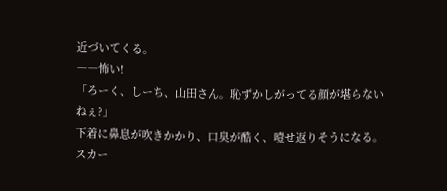近づいてくる。
――怖い!
「ろーく、しーち、山田さん。恥ずかしがってる顔が堪らないねぇ?」
下着に鼻息が吹きかかり、口臭が酷く、噎せ返りそうになる。スカー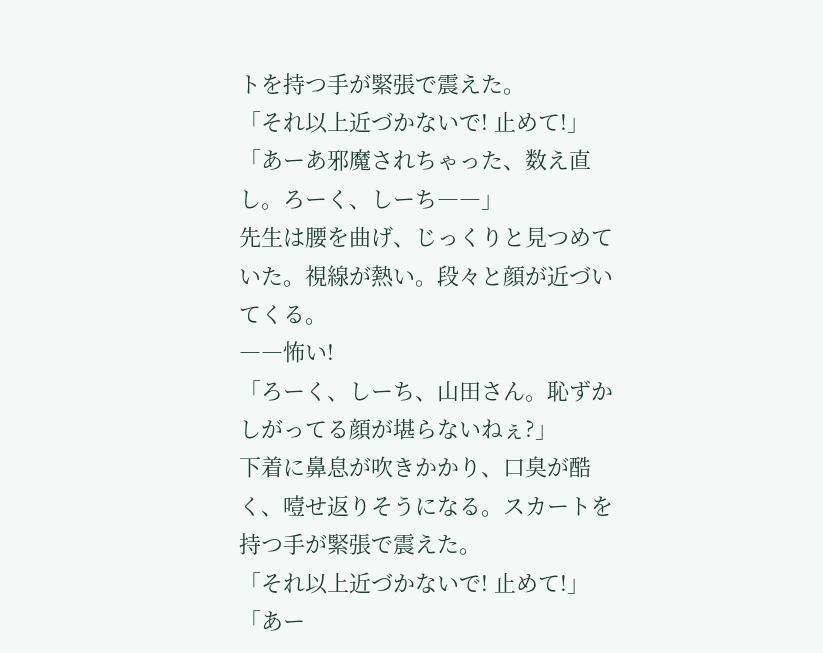トを持つ手が緊張で震えた。
「それ以上近づかないで! 止めて!」
「あーあ邪魔されちゃった、数え直し。ろーく、しーち――」
先生は腰を曲げ、じっくりと見つめていた。視線が熱い。段々と顔が近づいてくる。
――怖い!
「ろーく、しーち、山田さん。恥ずかしがってる顔が堪らないねぇ?」
下着に鼻息が吹きかかり、口臭が酷く、噎せ返りそうになる。スカートを持つ手が緊張で震えた。
「それ以上近づかないで! 止めて!」
「あー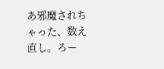あ邪魔されちゃった、数え直し。ろー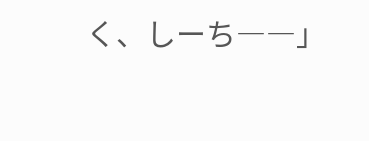く、しーち――」